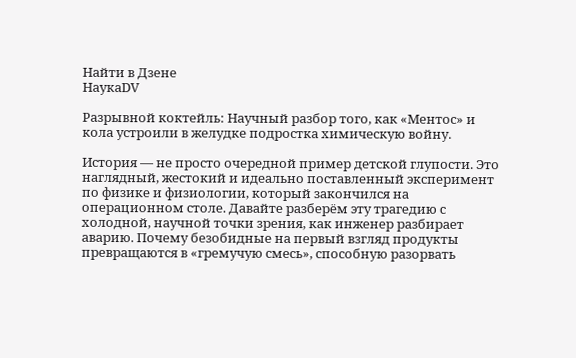Найти в Дзене
НаукаDV

Разрывной коктейль: Научный разбор того, как «Ментос» и кола устроили в желудке подростка химическую войну.

История — не просто очередной пример детской глупости. Это наглядный, жестокий и идеально поставленный эксперимент по физике и физиологии, который закончился на операционном столе. Давайте разберём эту трагедию с холодной, научной точки зрения, как инженер разбирает аварию. Почему безобидные на первый взгляд продукты превращаются в «гремучую смесь», способную разорвать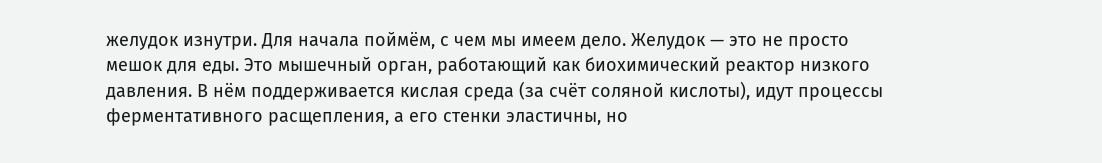желудок изнутри. Для начала поймём, с чем мы имеем дело. Желудок — это не просто мешок для еды. Это мышечный орган, работающий как биохимический реактор низкого давления. В нём поддерживается кислая среда (за счёт соляной кислоты), идут процессы ферментативного расщепления, а его стенки эластичны, но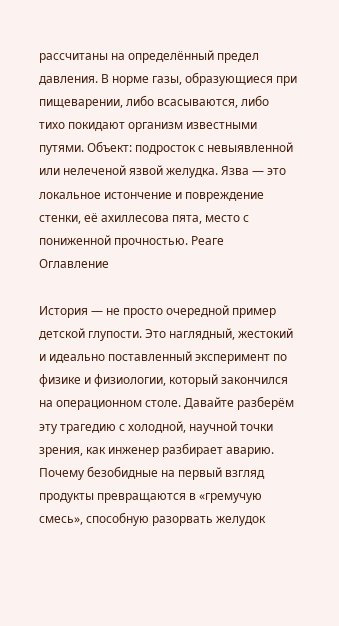рассчитаны на определённый предел давления. В норме газы, образующиеся при пищеварении, либо всасываются, либо тихо покидают организм известными путями. Объект: подросток с невыявленной или нелеченой язвой желудка. Язва — это локальное истончение и повреждение стенки, её ахиллесова пята, место с пониженной прочностью. Реаге
Оглавление

История — не просто очередной пример детской глупости. Это наглядный, жестокий и идеально поставленный эксперимент по физике и физиологии, который закончился на операционном столе. Давайте разберём эту трагедию с холодной, научной точки зрения, как инженер разбирает аварию. Почему безобидные на первый взгляд продукты превращаются в «гремучую смесь», способную разорвать желудок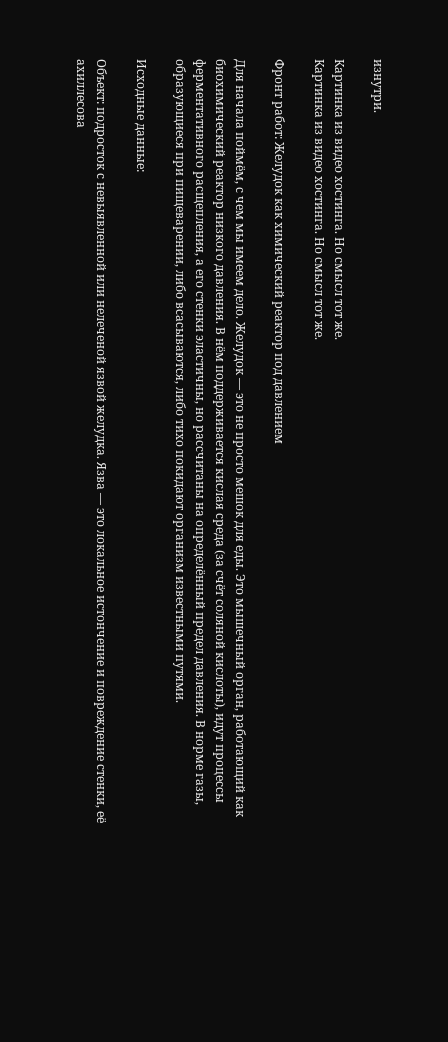изнутри.

Картинка из видео хостинга. Но смысл тот же.
Картинка из видео хостинга. Но смысл тот же.

Фронт работ: Желудок как химический реактор под давлением

Для начала поймём, с чем мы имеем дело. Желудок — это не просто мешок для еды. Это мышечный орган, работающий как биохимический реактор низкого давления. В нём поддерживается кислая среда (за счёт соляной кислоты), идут процессы ферментативного расщепления, а его стенки эластичны, но рассчитаны на определённый предел давления. В норме газы, образующиеся при пищеварении, либо всасываются, либо тихо покидают организм известными путями.

Исходные данные:

Объект: подросток с невыявленной или нелеченой язвой желудка. Язва — это локальное истончение и повреждение стенки, её ахиллесова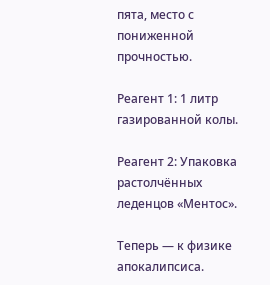пята, место с пониженной прочностью.

Реагент 1: 1 литр газированной колы.

Реагент 2: Упаковка растолчённых леденцов «Ментос».

Теперь — к физике апокалипсиса.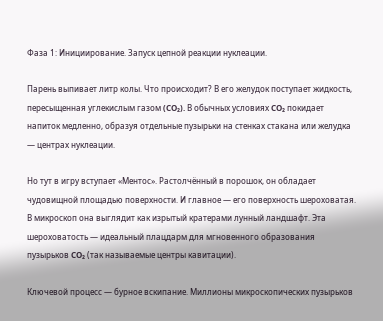Фаза 1: Инициирование. Запуск цепной реакции нуклеации.

Парень выпивает литр колы. Что происходит? В его желудок поступает жидкость, пересыщенная углекислым газом (CO₂). В обычных условиях CO₂ покидает напиток медленно, образуя отдельные пузырьки на стенках стакана или желудка — центрах нуклеации.

Но тут в игру вступает «Ментос». Растолчённый в порошок, он обладает чудовищной площадью поверхности. И главное — его поверхность шероховатая. В микроскоп она выглядит как изрытый кратерами лунный ландшафт. Эта шероховатость — идеальный плацдарм для мгновенного образования пузырьков CO₂ (так называемые центры кавитации).

Ключевой процесс — бурное вскипание. Миллионы микроскопических пузырьков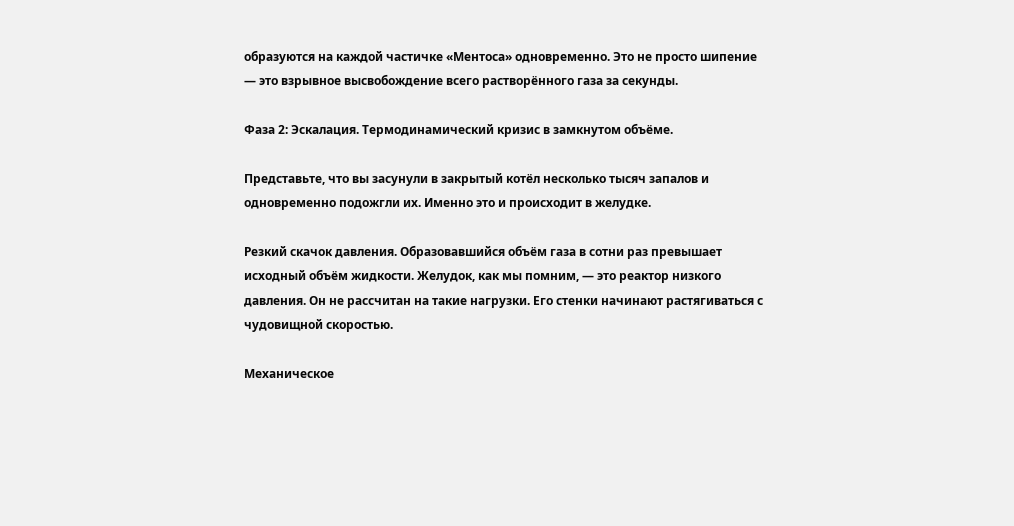образуются на каждой частичке «Ментоса» одновременно. Это не просто шипение — это взрывное высвобождение всего растворённого газа за секунды.

Фаза 2: Эскалация. Термодинамический кризис в замкнутом объёме.

Представьте, что вы засунули в закрытый котёл несколько тысяч запалов и одновременно подожгли их. Именно это и происходит в желудке.

Резкий скачок давления. Образовавшийся объём газа в сотни раз превышает исходный объём жидкости. Желудок, как мы помним, — это реактор низкого давления. Он не рассчитан на такие нагрузки. Его стенки начинают растягиваться с чудовищной скоростью.

Механическое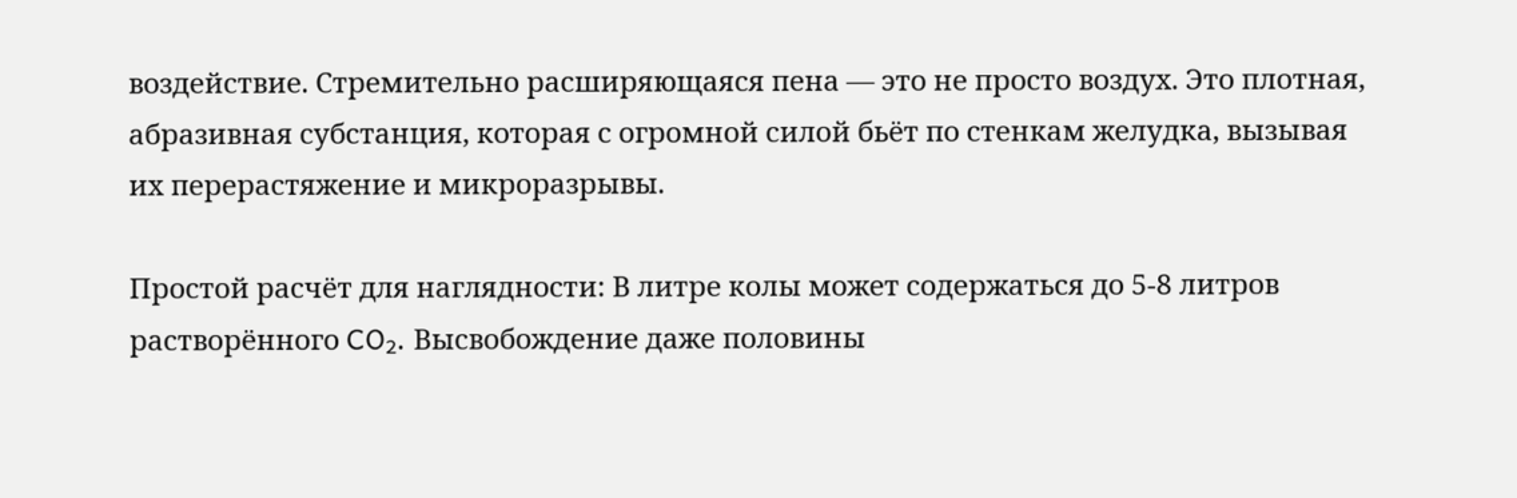воздействие. Стремительно расширяющаяся пена — это не просто воздух. Это плотная, абразивная субстанция, которая с огромной силой бьёт по стенкам желудка, вызывая их перерастяжение и микроразрывы.

Простой расчёт для наглядности: В литре колы может содержаться до 5-8 литров растворённого CO₂. Высвобождение даже половины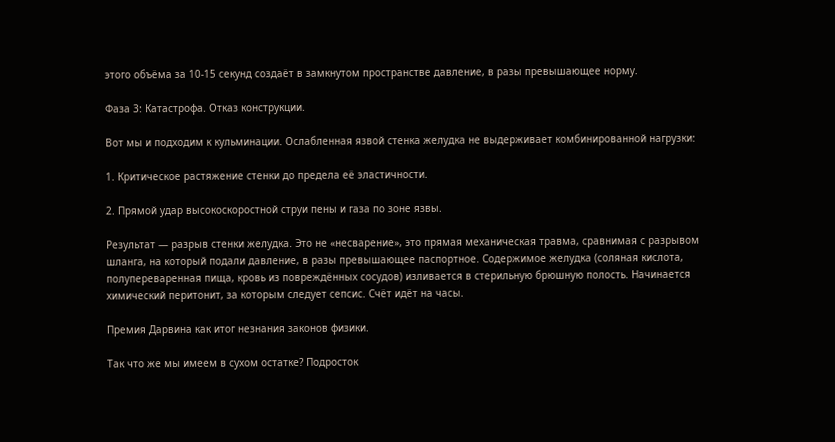этого объёма за 10-15 секунд создаёт в замкнутом пространстве давление, в разы превышающее норму.

Фаза 3: Катастрофа. Отказ конструкции.

Вот мы и подходим к кульминации. Ослабленная язвой стенка желудка не выдерживает комбинированной нагрузки:

1. Критическое растяжение стенки до предела её эластичности.

2. Прямой удар высокоскоростной струи пены и газа по зоне язвы.

Результат — разрыв стенки желудка. Это не «несварение», это прямая механическая травма, сравнимая с разрывом шланга, на который подали давление, в разы превышающее паспортное. Содержимое желудка (соляная кислота, полупереваренная пища, кровь из повреждённых сосудов) изливается в стерильную брюшную полость. Начинается химический перитонит, за которым следует сепсис. Счёт идёт на часы.

Премия Дарвина как итог незнания законов физики.

Так что же мы имеем в сухом остатке? Подросток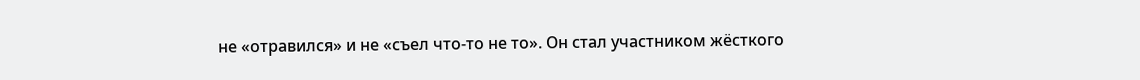не «отравился» и не «съел что-то не то». Он стал участником жёсткого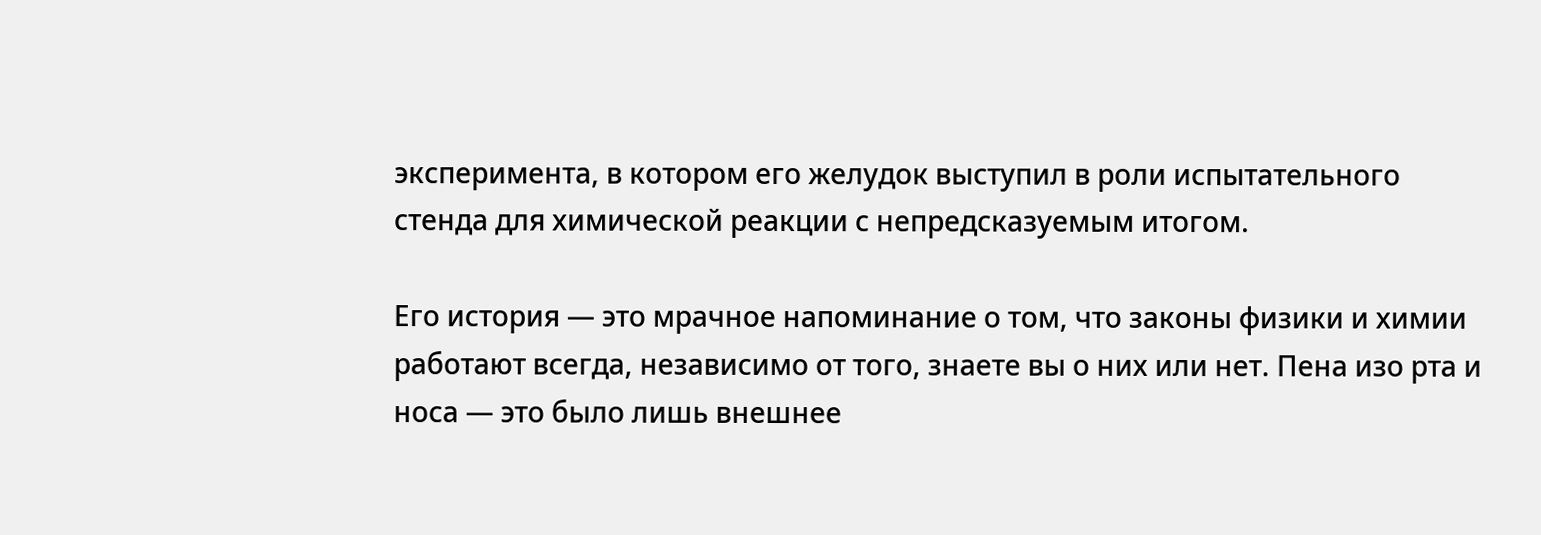эксперимента, в котором его желудок выступил в роли испытательного стенда для химической реакции с непредсказуемым итогом.

Его история — это мрачное напоминание о том, что законы физики и химии работают всегда, независимо от того, знаете вы о них или нет. Пена изо рта и носа — это было лишь внешнее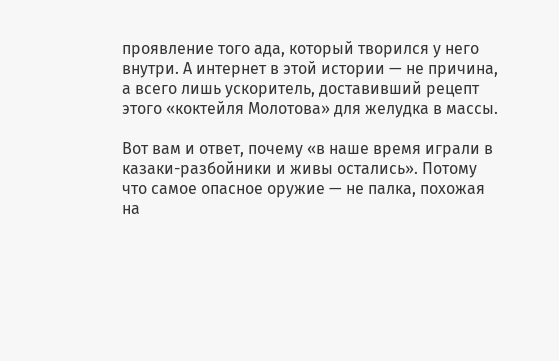проявление того ада, который творился у него внутри. А интернет в этой истории — не причина, а всего лишь ускоритель, доставивший рецепт этого «коктейля Молотова» для желудка в массы.

Вот вам и ответ, почему «в наше время играли в казаки-разбойники и живы остались». Потому что самое опасное оружие — не палка, похожая на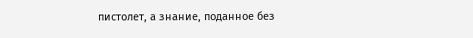пистолет, а знание, поданное без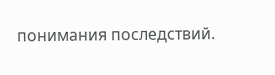понимания последствий.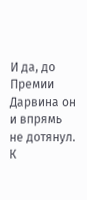И да, до Премии Дарвина он и впрямь не дотянул. К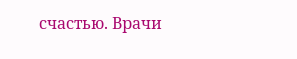счастью. Врачи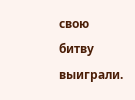свою битву выиграли.